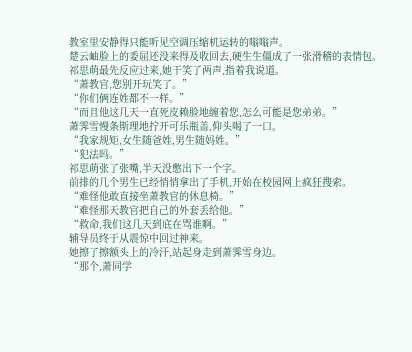教室里安静得只能听见空调压缩机运转的嗡嗡声。
楚云岫脸上的委屈还没来得及收回去,硬生生僵成了一张滑稽的表情包。
祁思萌最先反应过来,她干笑了两声,指着我说道。
“萧教官,您别开玩笑了。”
“你们俩连姓都不一样。”
“而且他这几天一直死皮赖脸地缠着您,怎么可能是您弟弟。”
萧霁雪慢条斯理地拧开可乐瓶盖,仰头喝了一口。
“我家规矩,女生随爸姓,男生随妈姓。”
“犯法吗。”
祁思萌张了张嘴,半天没憋出下一个字。
前排的几个男生已经悄悄拿出了手机,开始在校园网上疯狂搜索。
“难怪他敢直接坐萧教官的休息椅。”
“难怪那天教官把自己的外套丢给他。”
“救命,我们这几天到底在骂谁啊。”
辅导员终于从震惊中回过神来。
她擦了擦额头上的冷汗,站起身走到萧霁雪身边。
“那个,萧同学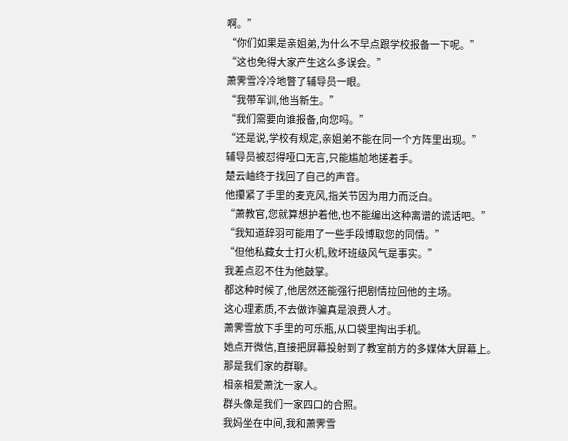啊。”
“你们如果是亲姐弟,为什么不早点跟学校报备一下呢。”
“这也免得大家产生这么多误会。”
萧霁雪冷冷地瞥了辅导员一眼。
“我带军训,他当新生。”
“我们需要向谁报备,向您吗。”
“还是说,学校有规定,亲姐弟不能在同一个方阵里出现。”
辅导员被怼得哑口无言,只能尴尬地搓着手。
楚云岫终于找回了自己的声音。
他攥紧了手里的麦克风,指关节因为用力而泛白。
“萧教官,您就算想护着他,也不能编出这种离谱的谎话吧。”
“我知道辞羽可能用了一些手段博取您的同情。”
“但他私藏女士打火机,败坏班级风气是事实。”
我差点忍不住为他鼓掌。
都这种时候了,他居然还能强行把剧情拉回他的主场。
这心理素质,不去做诈骗真是浪费人才。
萧霁雪放下手里的可乐瓶,从口袋里掏出手机。
她点开微信,直接把屏幕投射到了教室前方的多媒体大屏幕上。
那是我们家的群聊。
相亲相爱萧沈一家人。
群头像是我们一家四口的合照。
我妈坐在中间,我和萧霁雪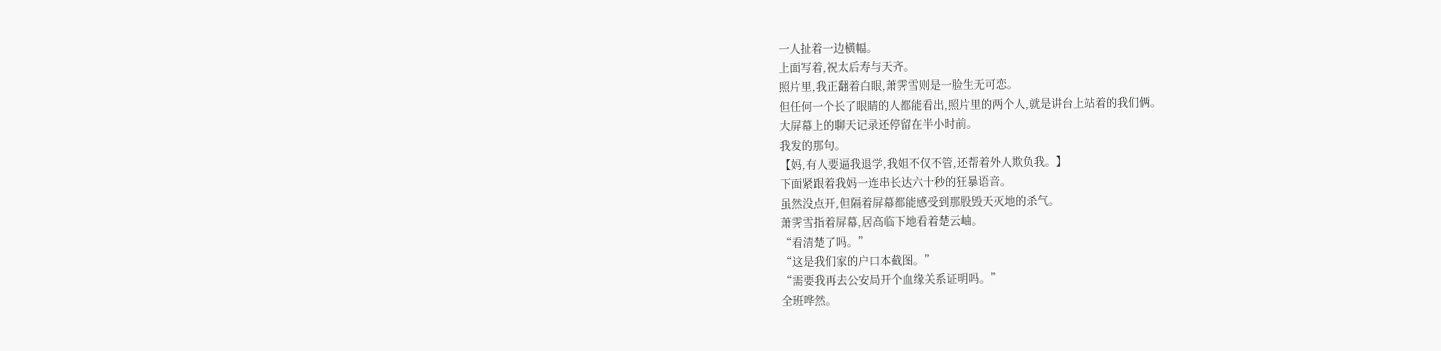一人扯着一边横幅。
上面写着,祝太后寿与天齐。
照片里,我正翻着白眼,萧霁雪则是一脸生无可恋。
但任何一个长了眼睛的人都能看出,照片里的两个人,就是讲台上站着的我们俩。
大屏幕上的聊天记录还停留在半小时前。
我发的那句。
【妈,有人要逼我退学,我姐不仅不管,还帮着外人欺负我。】
下面紧跟着我妈一连串长达六十秒的狂暴语音。
虽然没点开,但隔着屏幕都能感受到那股毁天灭地的杀气。
萧霁雪指着屏幕,居高临下地看着楚云岫。
“看清楚了吗。”
“这是我们家的户口本截图。”
“需要我再去公安局开个血缘关系证明吗。”
全班哗然。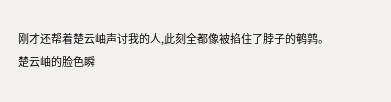刚才还帮着楚云岫声讨我的人,此刻全都像被掐住了脖子的鹌鹑。
楚云岫的脸色瞬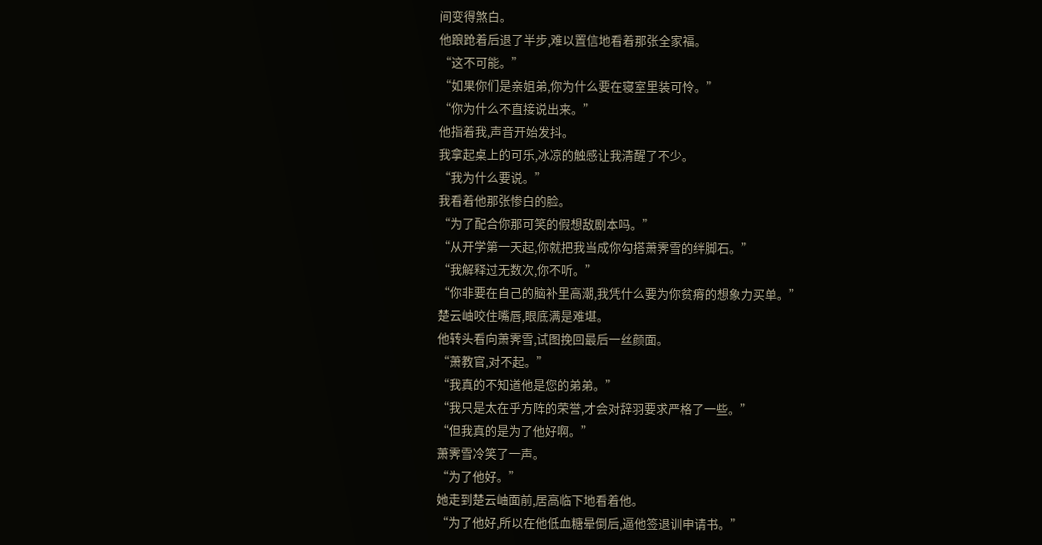间变得煞白。
他踉跄着后退了半步,难以置信地看着那张全家福。
“这不可能。”
“如果你们是亲姐弟,你为什么要在寝室里装可怜。”
“你为什么不直接说出来。”
他指着我,声音开始发抖。
我拿起桌上的可乐,冰凉的触感让我清醒了不少。
“我为什么要说。”
我看着他那张惨白的脸。
“为了配合你那可笑的假想敌剧本吗。”
“从开学第一天起,你就把我当成你勾搭萧霁雪的绊脚石。”
“我解释过无数次,你不听。”
“你非要在自己的脑补里高潮,我凭什么要为你贫瘠的想象力买单。”
楚云岫咬住嘴唇,眼底满是难堪。
他转头看向萧霁雪,试图挽回最后一丝颜面。
“萧教官,对不起。”
“我真的不知道他是您的弟弟。”
“我只是太在乎方阵的荣誉,才会对辞羽要求严格了一些。”
“但我真的是为了他好啊。”
萧霁雪冷笑了一声。
“为了他好。”
她走到楚云岫面前,居高临下地看着他。
“为了他好,所以在他低血糖晕倒后,逼他签退训申请书。”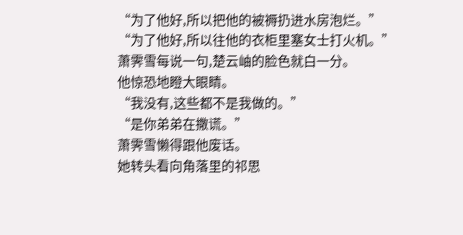“为了他好,所以把他的被褥扔进水房泡烂。”
“为了他好,所以往他的衣柜里塞女士打火机。”
萧霁雪每说一句,楚云岫的脸色就白一分。
他惊恐地瞪大眼睛。
“我没有,这些都不是我做的。”
“是你弟弟在撒谎。”
萧霁雪懒得跟他废话。
她转头看向角落里的祁思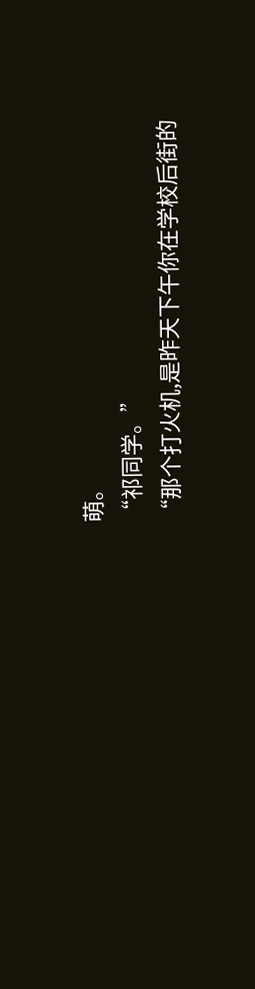萌。
“祁同学。”
“那个打火机,是昨天下午你在学校后街的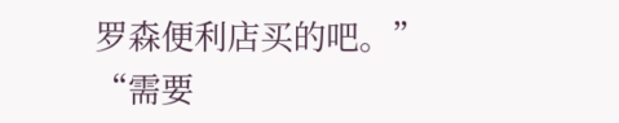罗森便利店买的吧。”
“需要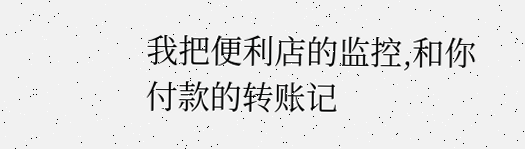我把便利店的监控,和你付款的转账记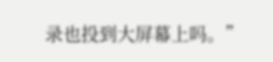录也投到大屏幕上吗。”